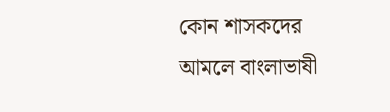কোন শাসকদের আমলে বাংলাভাষী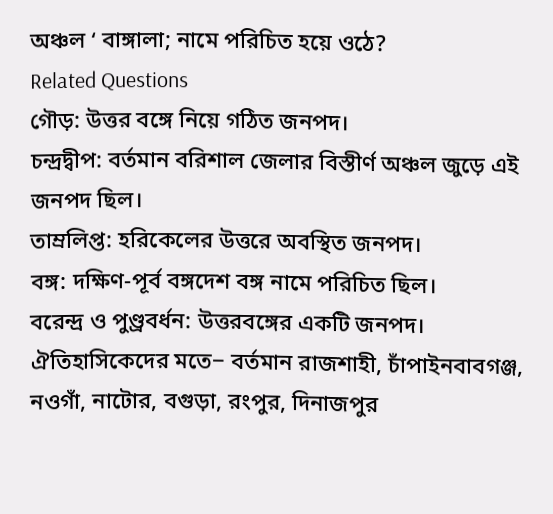অঞ্চল ‘ বাঙ্গালা; নামে পরিচিত হয়ে ওঠে?
Related Questions
গৌড়: উত্তর বঙ্গে নিয়ে গঠিত জনপদ।
চন্দ্রদ্বীপ: বর্তমান বরিশাল জেলার বিস্তীর্ণ অঞ্চল জুড়ে এই জনপদ ছিল।
তাম্রলিপ্ত: হরিকেলের উত্তরে অবস্থিত জনপদ।
বঙ্গ: দক্ষিণ-পূর্ব বঙ্গদেশ বঙ্গ নামে পরিচিত ছিল।
বরেন্দ্র ও পুণ্ড্রবর্ধন: উত্তরবঙ্গের একটি জনপদ। ঐতিহাসিকেদের মতে− বর্তমান রাজশাহী, চাঁপাইনবাবগঞ্জ, নওগাঁ, নাটোর, বগুড়া, রংপুর, দিনাজপুর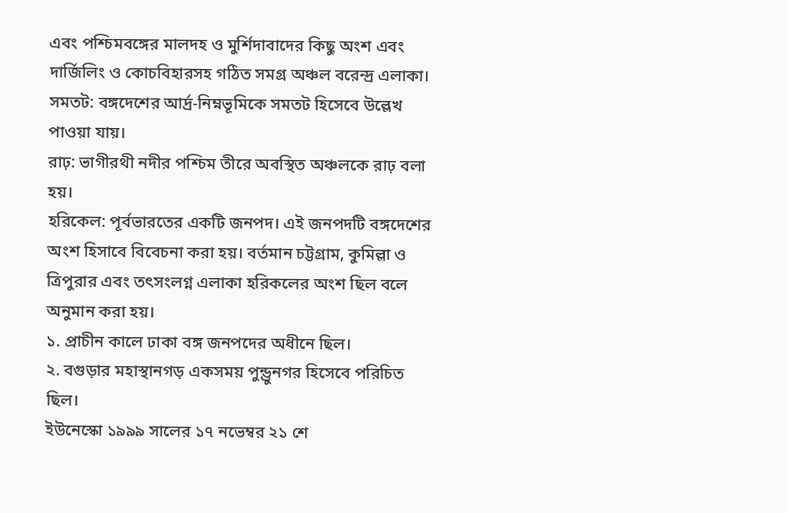এবং পশ্চিমবঙ্গের মালদহ ও মুর্শিদাবাদের কিছু অংশ এবং দার্জিলিং ও কোচবিহারসহ গঠিত সমগ্র অঞ্চল বরেন্দ্র এলাকা।
সমতট: বঙ্গদেশের আর্দ্র-নিম্নভূমিকে সমতট হিসেবে উল্লেখ পাওয়া যায়।
রাঢ়: ভাগীরথী নদীর পশ্চিম তীরে অবস্থিত অঞ্চলকে রাঢ় বলা হয়।
হরিকেল: পূর্বভারতের একটি জনপদ। এই জনপদটি বঙ্গদেশের অংশ হিসাবে বিবেচনা করা হয়। বর্তমান চট্টগ্রাম, কুমিল্লা ও ত্রিপুরার এবং তৎসংলগ্ন এলাকা হরিকলের অংশ ছিল বলে অনুমান করা হয়।
১. প্রাচীন কালে ঢাকা বঙ্গ জনপদের অধীনে ছিল।
২. বগুড়ার মহাস্থানগড় একসময় পুন্ড্রুনগর হিসেবে পরিচিত ছিল।
ইউনেস্কো ১৯৯৯ সালের ১৭ নভেম্বর ২১ শে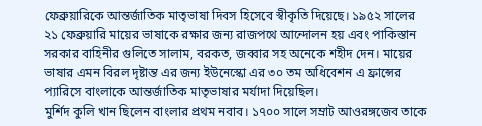ফেব্রুয়ারিকে আন্তর্জাতিক মাতৃভাষা দিবস হিসেবে স্বীকৃতি দিয়েছে। ১৯৫২ সালের ২১ ফেব্রুয়ারি মায়ের ভাষাকে রক্ষার জন্য রাজপথে আন্দোলন হয় এবং পাকিস্তান সরকার বাহিনীর গুলিতে সালাম, বরকত, জব্বার সহ অনেকে শহীদ দেন। মায়ের ভাষার এমন বিরল দৃষ্টান্ত এর জন্য ইউনেস্কো এর ৩০ তম অধিবেশন এ ফ্রান্সের প্যারিসে বাংলাকে আন্তর্জাতিক মাতৃভাষার মর্যাদা দিয়েছিল।
মুর্শিদ কুলি খান ছিলেন বাংলার প্রথম নবাব। ১৭০০ সালে সম্রাট আওরঙ্গজেব তাকে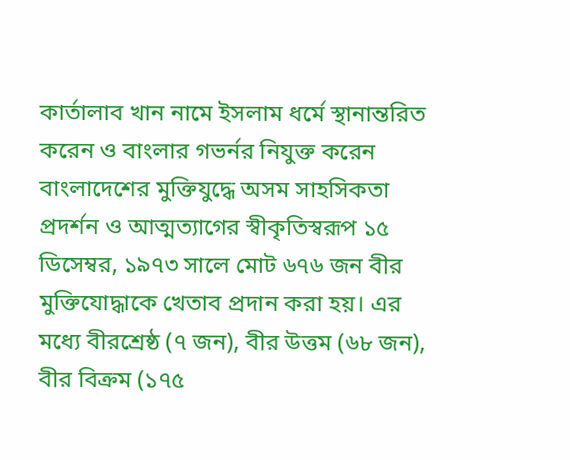কার্তালাব খান নামে ইসলাম ধর্মে স্থানান্তরিত করেন ও বাংলার গভর্নর নিযুক্ত করেন
বাংলাদেশের মুক্তিযুদ্ধে অসম সাহসিকতা প্রদর্শন ও আত্মত্যাগের স্বীকৃতিস্বরূপ ১৫ ডিসেম্বর, ১৯৭৩ সালে মোট ৬৭৬ জন বীর মুক্তিযোদ্ধাকে খেতাব প্রদান করা হয়। এর মধ্যে বীরশ্রেষ্ঠ (৭ জন), বীর উত্তম (৬৮ জন), বীর বিক্রম (১৭৫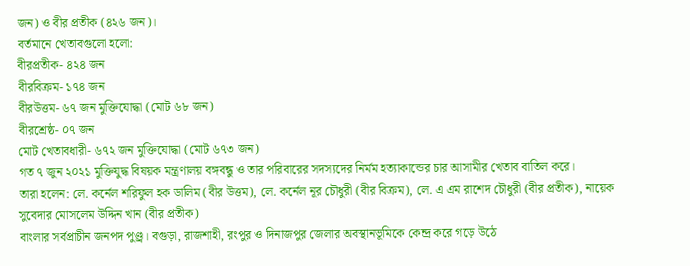জন) ও বীর প্রতীক (৪২৬ জন)।
বর্তমানে খেতাবগুলো হলো:
বীরপ্রতীক- ৪২৪ জন
বীরবিক্রম- ১৭৪ জন
বীরউত্তম- ৬৭ জন মুক্তিযোদ্ধা (মোট ৬৮ জন)
বীরশ্রেষ্ঠ- ০৭ জন
মোট খেতাবধারী- ৬৭২ জন মুক্তিযোদ্ধা (মোট ৬৭৩ জন)
গত ৭ জুন ২০২১ মুক্তিযুদ্ধ বিষয়ক মন্ত্রণালয় বঙ্গবন্ধু ও তার পরিবারের সদস্যদের নির্মম হত্যাকান্ডের চার আসামীর খেতাব বাতিল করে।
তারা হলেন: লে. কর্নেল শরিফুল হক ডালিম (বীর উত্তম), লে. কর্নেল নূর চৌধুরী (বীর বিক্রম), লে. এ এম রাশেদ চৌধুরী (বীর প্রতীক), নায়েক সুবেদার মোসলেম উদ্দিন খান (বীর প্রতীক)
বাংলার সর্বপ্রাচীন জনপদ পুণ্ড্র। বগুড়া, রাজশাহী, রংপুর ও দিনাজপুর জেলার অবস্থানভূমিকে কেন্দ্র করে গড়ে উঠে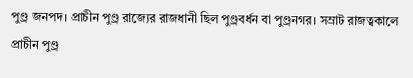পুণ্ড্র জনপদ। প্রাচীন পুণ্ড্র রাজ্যের রাজধানী ছিল পুণ্ড্রবর্ধন বা পুণ্ড্রনগর। সম্রাট রাজত্বকালে প্রাচীন পুণ্ড্র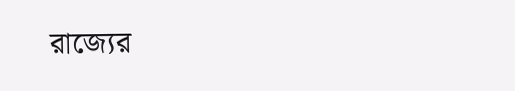রাজ্যের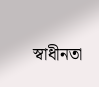স্বাধীনতা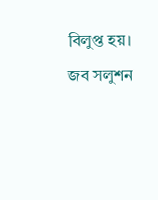বিলুপ্ত হয়।
জব সলুশন